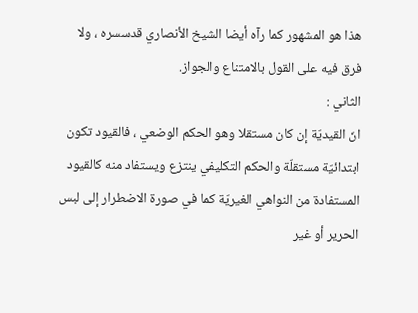هذا هو المشهور كما رآه أيضا الشيخ الأنصاري قدسسره ، ولا فرق فيه على القول بالامتناع والجواز.
الثاني :
انّ القيديّة إن كان مستقلا وهو الحكم الوضعي ، فالقيود تكون ابتدائيّة مستقلّة والحكم التكليفي ينتزع ويستفاد منه كالقيود المستفادة من النواهي الغيريّة كما في صورة الاضطرار إلى لبس الحرير أو غير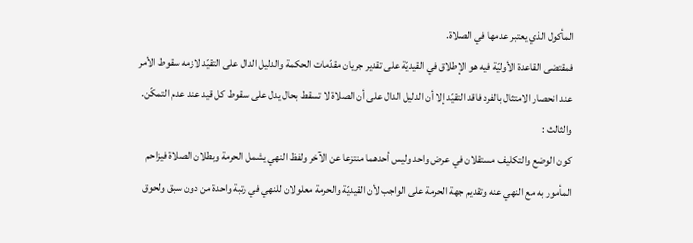المأكول الذي يعتبر عدمها في الصلاة.
فمقتضى القاعدة الأوليّة فيه هو الإطلاق في القيديّة على تقدير جريان مقدّمات الحكمة والدليل الدال على التقيّد لازمه سقوط الأمر عند انحصار الامتثال بالفرد فاقد التقيّد إلا أن الدليل الدال على أن الصلاة لا تسقط بحال يدل على سقوط كل قيد عند عدم التمكّن.
والثالث :
كون الوضع والتكليف مستقلان في عرض واحد وليس أحدهما منتزعا عن الآخر ولفظ النهي يشمل الحرمة وبطلان الصلاة فيزاحم المأمور به مع النهي عنه وتقديم جهة الحرمة على الواجب لأن القيديّة والحرمة معلولان للنهي في رتبة واحدة من دون سبق ولحوق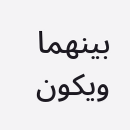بينهما ويكون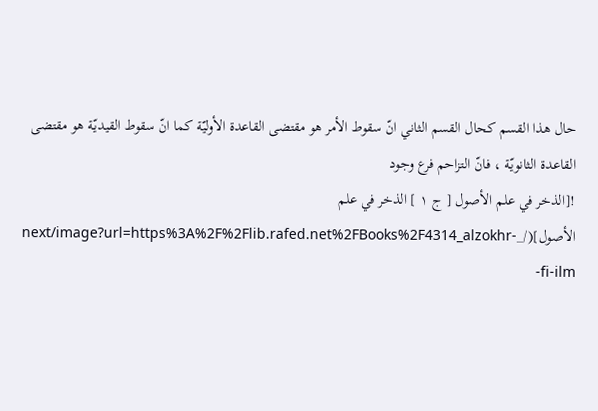حال هذا القسم كحال القسم الثاني انّ سقوط الأمر هو مقتضى القاعدة الأوليّة كما انّ سقوط القيديّة هو مقتضى القاعدة الثانويّة ، فانّ التزاحم فرع وجود
![الذخر في علم الأصول [ ج ١ ] الذخر في علم الأصول](/_next/image?url=https%3A%2F%2Flib.rafed.net%2FBooks%2F4314_alzokhr-fi-ilm-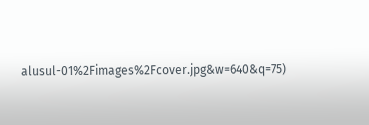alusul-01%2Fimages%2Fcover.jpg&w=640&q=75)